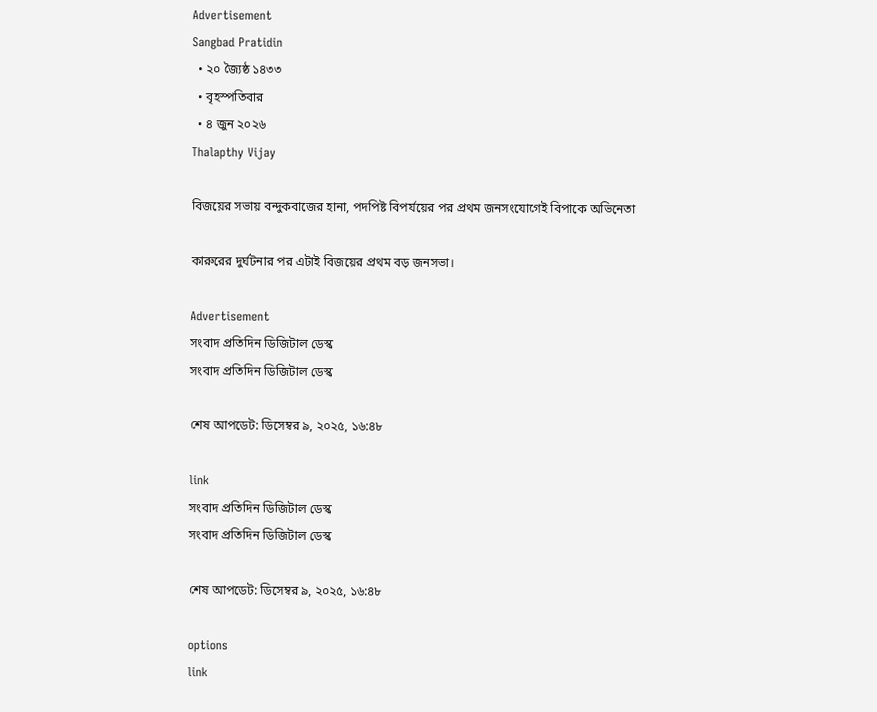Advertisement
Sangbad Pratidin
  • ২০ জ্যৈষ্ঠ ১৪৩৩
  • বৃহস্পতিবার
  • ৪ জুন ২০২৬
Thalapthy Vijay

বিজয়ের সভায় বন্দুকবাজের হানা, পদপিষ্ট বিপর্যয়ের পর প্রথম জনসংযোগেই বিপাকে অভিনেতা

কারুরের দুর্ঘটনার পর এটাই বিজয়ের প্রথম বড় জনসভা।

Advertisement
সংবাদ প্রতিদিন ডিজিটাল ডেস্ক
সংবাদ প্রতিদিন ডিজিটাল ডেস্ক

শেষ আপডেট: ডিসেম্বর ৯, ২০২৫, ১৬:৪৮

link
সংবাদ প্রতিদিন ডিজিটাল ডেস্ক
সংবাদ প্রতিদিন ডিজিটাল ডেস্ক

শেষ আপডেট: ডিসেম্বর ৯, ২০২৫, ১৬:৪৮

options
link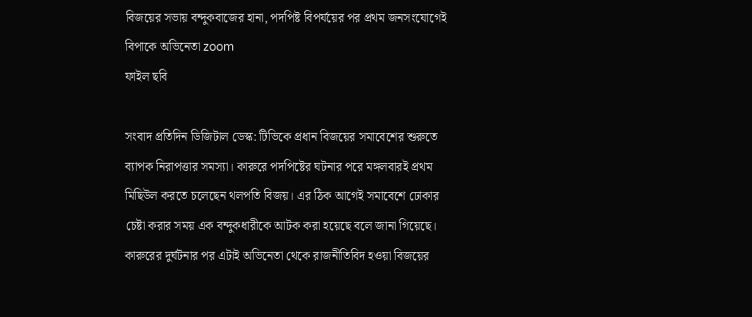বিজয়ের সভায় বন্দুকবাজের হানা, পদপিষ্ট বিপর্যয়ের পর প্রথম জনসংযোগেই বিপাকে অভিনেতা zoom
ফাইল ছবি

সংবাদ প্রতিদিন ডিজিটাল ডেস্ক: টিভিকে প্রধান বিজয়ের সমাবেশের শুরুতে ব্যাপক নিরাপত্তার সমস্যা। কারুরে পদপিষ্টের ঘটনার পরে মঙ্গলবারই প্রথম মিছিউল করতে চলেছেন থলপতি বিজয়। এর ঠিক আগেই সমাবেশে ঢোকার চেষ্টা করার সময় এক বন্দুকধারীকে আটক করা হয়েছে বলে জানা গিয়েছে। কারুরের দুর্ঘটনার পর এটাই অভিনেতা থেকে রাজনীতিবিদ হওয়া বিজয়ের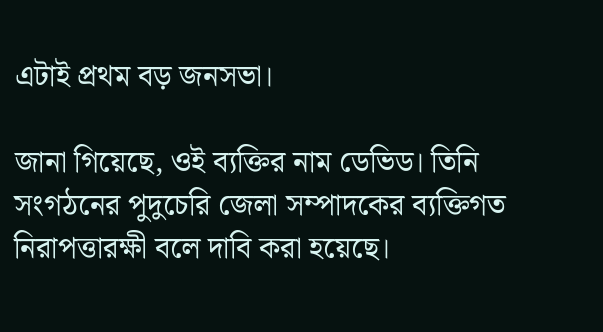এটাই প্রথম বড় জনসভা।

জানা গিয়েছে, ওই ব্যক্তির নাম ডেভিড। তিনি সংগঠনের পুদুচেরি জেলা সম্পাদকের ব্যক্তিগত নিরাপত্তারক্ষী বলে দাবি করা হয়েছে।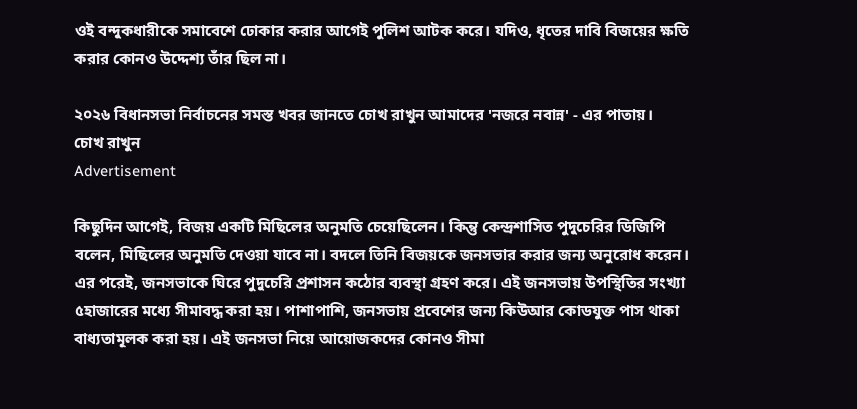ওই বন্দুকধারীকে সমাবেশে ঢোকার করার আগেই পুলিশ আটক করে। যদিও, ধৃতের দাবি বিজয়ের ক্ষতি করার কোনও উদ্দেশ্য তাঁর ছিল না।

২০২৬ বিধানসভা নির্বাচনের সমস্ত খবর জানতে চোখ রাখুন আমাদের 'নজরে নবান্ন' - এর পাতায়।
চোখ রাখুন
Advertisement

কিছুদিন আগেই, বিজয় একটি মিছিলের অনুমতি চেয়েছিলেন। কিন্তু কেন্দ্রশাসিত পুদুচেরির ডিজিপি বলেন, মিছিলের অনুমতি দেওয়া যাবে না। বদলে তিনি বিজয়কে জনসভার করার জন্য অনুরোধ করেন। এর পরেই, জনসভাকে ঘিরে পুদুচেরি প্রশাসন কঠোর ব্যবস্থা গ্রহণ করে। এই জনসভায় উপস্থিতির সংখ্যা ৫হাজারের মধ্যে সীমাবদ্ধ করা হয়। পাশাপাশি, জনসভায় প্রবেশের জন্য কিউআর কোডযুক্ত পাস থাকা বাধ্যতামূলক করা হয়। এই জনসভা নিয়ে আয়োজকদের কোনও সীমা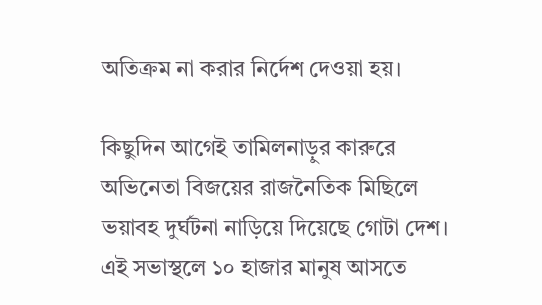অতিক্রম না করার নির্দেশ দেওয়া হয়।

কিছুদিন আগেই তামিলনাড়ুর কারুরে অভিনেতা বিজয়ের রাজনৈতিক মিছিলে ভয়াবহ দুর্ঘটনা নাড়িয়ে দিয়েছে গোটা দেশ। এই সভাস্থলে ১০ হাজার মানুষ আসতে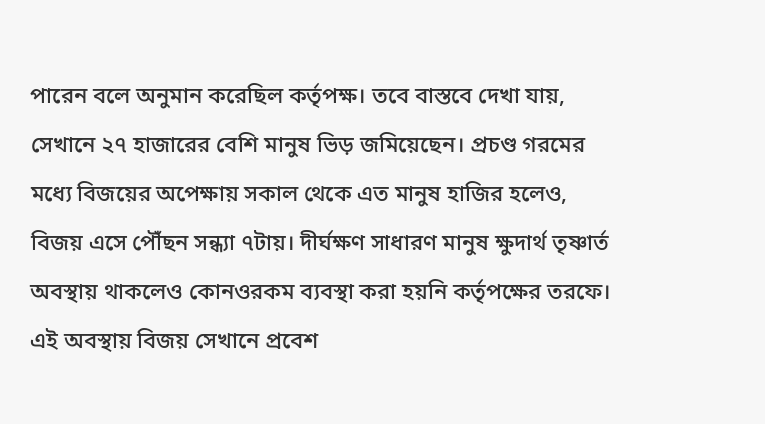পারেন বলে অনুমান করেছিল কর্তৃপক্ষ। তবে বাস্তবে দেখা যায়, সেখানে ২৭ হাজারের বেশি মানুষ ভিড় জমিয়েছেন। প্রচণ্ড গরমের মধ্যে বিজয়ের অপেক্ষায় সকাল থেকে এত মানুষ হাজির হলেও, বিজয় এসে পৌঁছন সন্ধ্যা ৭টায়। দীর্ঘক্ষণ সাধারণ মানুষ ক্ষুদার্থ তৃষ্ণার্ত অবস্থায় থাকলেও কোনওরকম ব্যবস্থা করা হয়নি কর্তৃপক্ষের তরফে। এই অবস্থায় বিজয় সেখানে প্রবেশ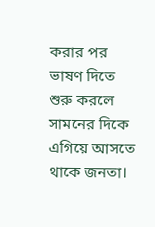করার পর ভাষণ দিতে শুরু করলে সামনের দিকে এগিয়ে আসতে থাকে জনতা।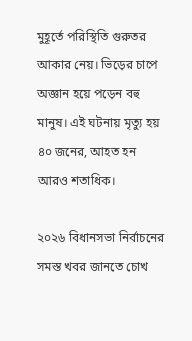মুহূর্তে পরিস্থিতি গুরুতর আকার নেয়। ভিড়ের চাপে অজ্ঞান হয়ে পড়েন বহু মানুষ। এই ঘটনায় মৃত্যু হয় ৪০ জনের, আহত হন আরও শতাধিক।

২০২৬ বিধানসভা নির্বাচনের সমস্ত খবর জানতে চোখ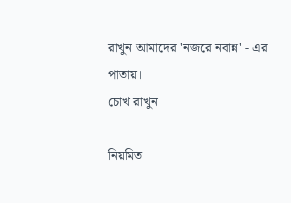রাখুন আমাদের 'নজরে নবান্ন' - এর পাতায়।
চোখ রাখুন

নিয়মিত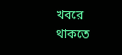খবরে থাকতে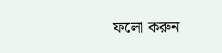ফলো করুন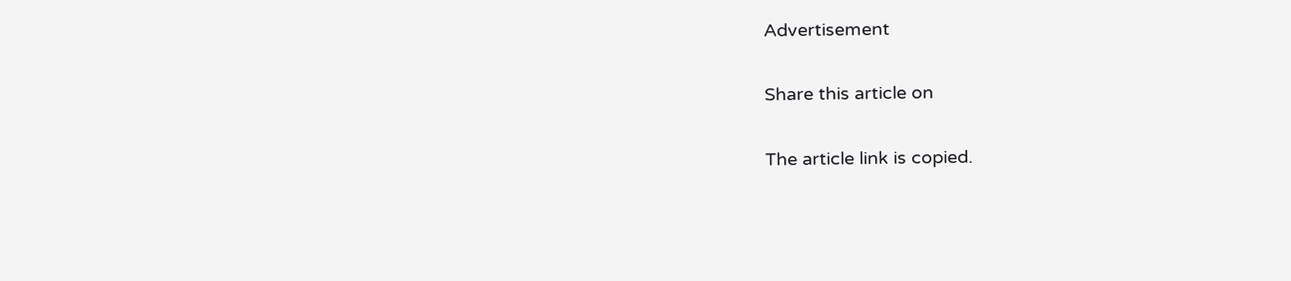Advertisement

Share this article on

The article link is copied.